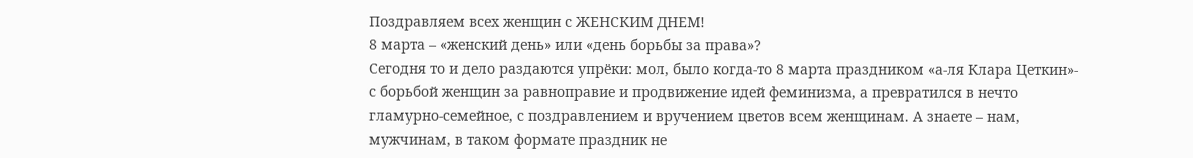Поздравляем всех женщин с ЖЕНСКИМ ДНЕМ!
8 марта – «женский день» или «день борьбы за права»?
Сегодня то и дело раздаются упрёки: мол, было когда-то 8 марта праздником «а-ля Клара Цеткин»- с борьбой женщин за равноправие и продвижение идей феминизма, а превратился в нечто гламурно-семейное, с поздравлением и вручением цветов всем женщинам. А знаете – нам, мужчинам, в таком формате праздник не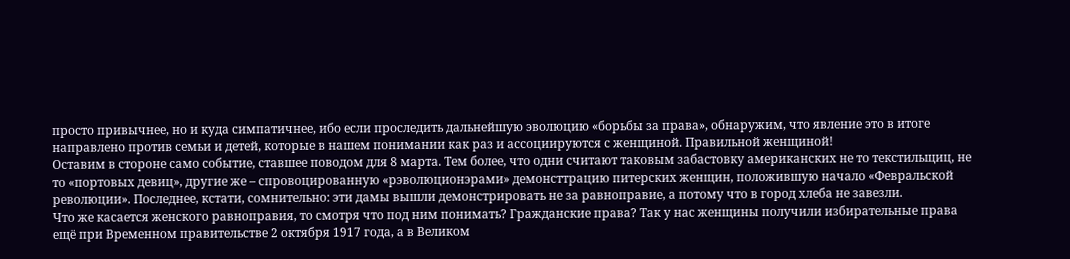просто привычнее, но и куда симпатичнее, ибо если проследить дальнейшую эволюцию «борьбы за права», обнаружим, что явление это в итоге направлено против семьи и детей, которые в нашем понимании как раз и ассоциируются с женщиной. Правильной женщиной!
Оставим в стороне само событие, ставшее поводом для 8 марта. Тем более, что одни считают таковым забастовку американских не то текстильщиц, не то «портовых девиц», другие же – спровоцированную «рэволюционэрами» демонсттрацию питерских женщин, положившую начало «Февральской революции». Последнее, кстати, сомнительно: эти дамы вышли демонстрировать не за равноправие, а потому что в город хлеба не завезли.
Что же касается женского равноправия, то смотря что под ним понимать? Гражданские права? Так у нас женщины получили избирательные права ещё при Временном правительстве 2 октября 1917 года, а в Великом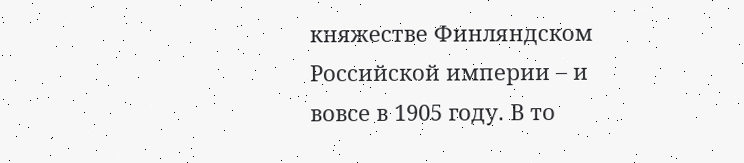княжестве Финляндском Российской империи – и вовсе в 1905 году. В то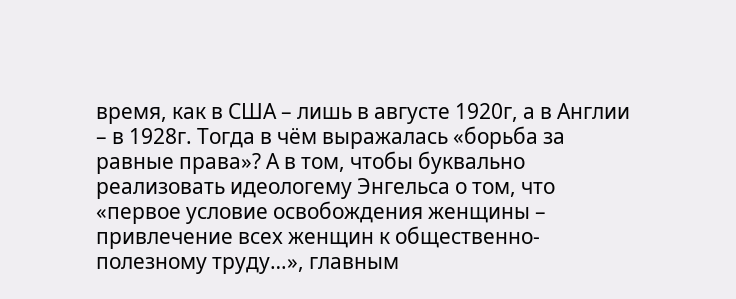время, как в США – лишь в августе 1920г, а в Англии – в 1928г. Тогда в чём выражалась «борьба за равные права»? А в том, чтобы буквально реализовать идеологему Энгельса о том, что «первое условие освобождения женщины – привлечение всех женщин к общественно-полезному труду…», главным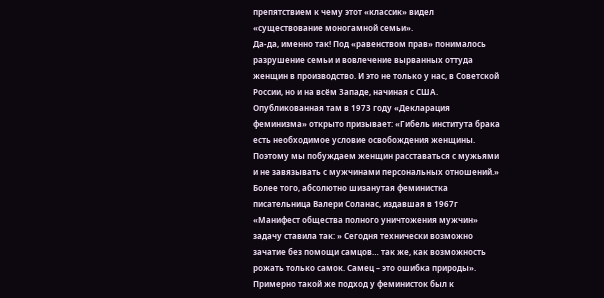препятствием к чему этот «классик» видел «существование моногамной семьи».
Да-да, именно так! Под «равенством прав» понималось разрушение семьи и вовлечение вырванных оттуда женщин в производство. И это не только у нас, в Советской России, но и на всём Западе, начиная с США. Опубликованная там в 1973 году «Декларация феминизма» открыто призывает: «Гибель института брака есть необходимое условие освобождения женщины. Поэтому мы побуждаем женщин расставаться с мужьями и не завязывать с мужчинами персональных отношений.»
Более того, абсолютно шизанутая феминистка писательница Валери Соланас, издавшая в 1967г «Манифест общества полного уничтожения мужчин» задачу ставила так: » Сегодня технически возможно зачатие без помощи самцов… так же, как возможность рожать только самок. Самец – это ошибка природы».
Примерно такой же подход у феминисток был к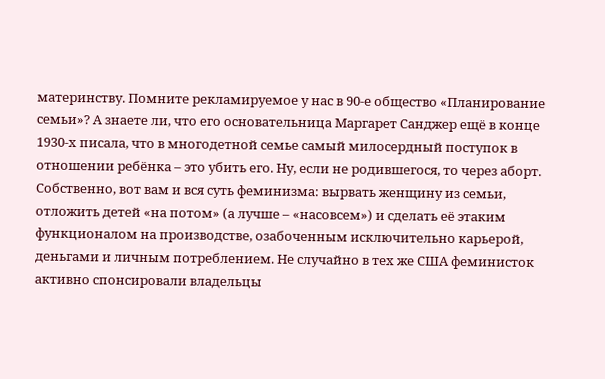материнству. Помните рекламируемое у нас в 90-е общество «Планирование семьи»? А знаете ли, что его основательница Маргарет Санджер ещё в конце 1930-х писала, что в многодетной семье самый милосердный поступок в отношении ребёнка – это убить его. Ну, если не родившегося, то через аборт.
Собственно, вот вам и вся суть феминизма: вырвать женщину из семьи, отложить детей «на потом» (а лучше – «насовсем») и сделать её этаким функционалом на производстве, озабоченным исключительно карьерой, деньгами и личным потреблением. Не случайно в тех же США феминисток активно спонсировали владельцы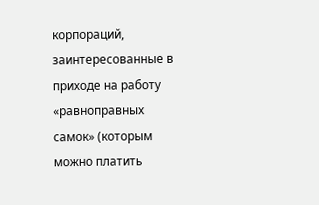корпораций, заинтересованные в приходе на работу «равноправных самок» (которым можно платить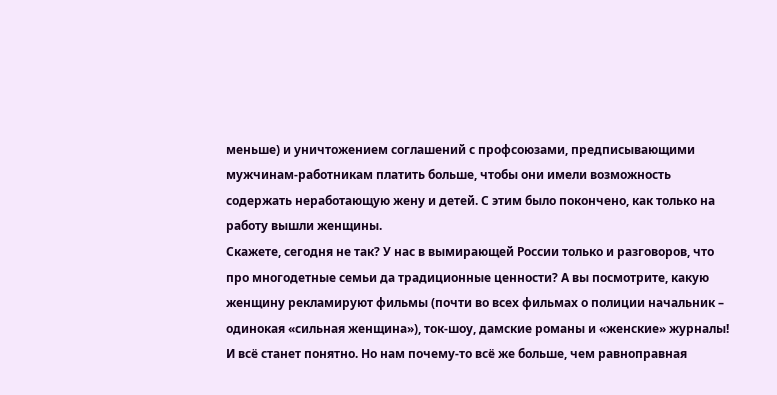меньше) и уничтожением соглашений с профсоюзами, предписывающими мужчинам-работникам платить больше, чтобы они имели возможность содержать неработающую жену и детей. С этим было покончено, как только на работу вышли женщины.
Скажете, сегодня не так? У нас в вымирающей России только и разговоров, что про многодетные семьи да традиционные ценности? А вы посмотрите, какую женщину рекламируют фильмы (почти во всех фильмах о полиции начальник – одинокая «сильная женщина»), ток-шоу, дамские романы и «женские» журналы! И всё станет понятно. Но нам почему-то всё же больше, чем равноправная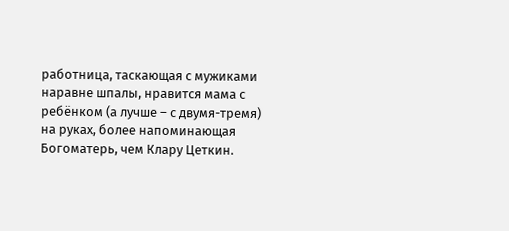работница, таскающая с мужиками наравне шпалы, нравится мама с ребёнком (а лучше – с двумя-тремя) на руках, более напоминающая Богоматерь, чем Клару Цеткин.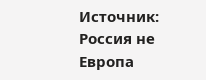Источник: Россия не Европа